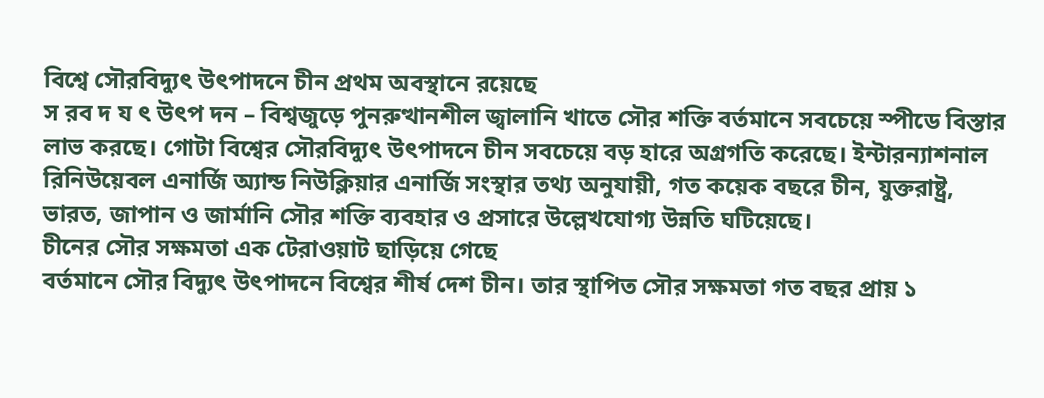বিশ্বে সৌরবিদ্যুৎ উৎপাদনে চীন প্রথম অবস্থানে রয়েছে
স রব দ য ৎ উৎপ দন – বিশ্বজুড়ে পুনরুত্থানশীল জ্বালানি খাতে সৌর শক্তি বর্তমানে সবচেয়ে স্পীডে বিস্তার লাভ করছে। গোটা বিশ্বের সৌরবিদ্যুৎ উৎপাদনে চীন সবচেয়ে বড় হারে অগ্রগতি করেছে। ইন্টারন্যাশনাল রিনিউয়েবল এনার্জি অ্যান্ড নিউক্লিয়ার এনার্জি সংস্থার তথ্য অনুযায়ী, গত কয়েক বছরে চীন, যুক্তরাষ্ট্র, ভারত, জাপান ও জার্মানি সৌর শক্তি ব্যবহার ও প্রসারে উল্লেখযোগ্য উন্নতি ঘটিয়েছে।
চীনের সৌর সক্ষমতা এক টেরাওয়াট ছাড়িয়ে গেছে
বর্তমানে সৌর বিদ্যুৎ উৎপাদনে বিশ্বের শীর্ষ দেশ চীন। তার স্থাপিত সৌর সক্ষমতা গত বছর প্রায় ১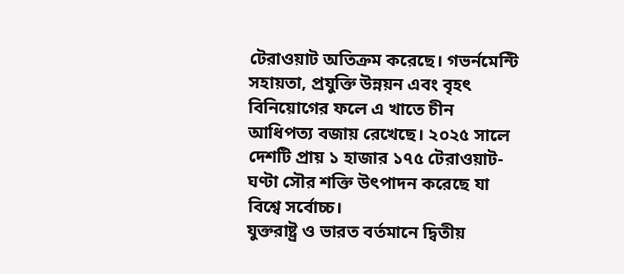টেরাওয়াট অতিক্রম করেছে। গভর্নমেন্টি সহায়তা, প্রযুক্তি উন্নয়ন এবং বৃহৎ বিনিয়োগের ফলে এ খাতে চীন আধিপত্য বজায় রেখেছে। ২০২৫ সালে দেশটি প্রায় ১ হাজার ১৭৫ টেরাওয়াট-ঘণ্টা সৌর শক্তি উৎপাদন করেছে যা বিশ্বে সর্বোচ্চ।
যুক্তরাষ্ট্র ও ভারত বর্তমানে দ্বিতীয়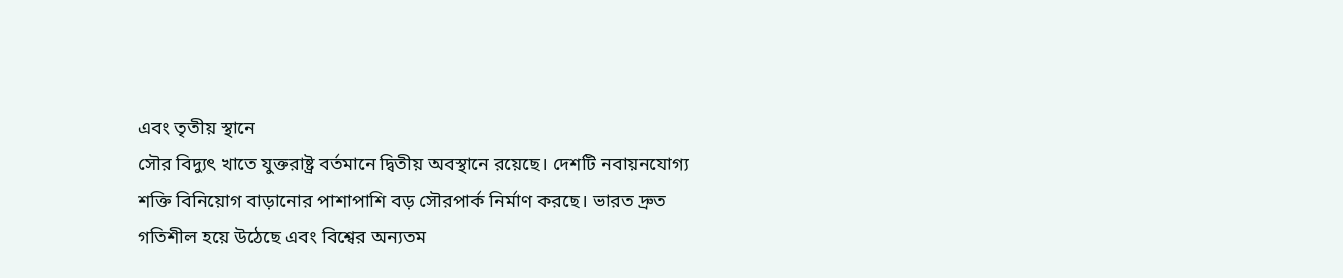এবং তৃতীয় স্থানে
সৌর বিদ্যুৎ খাতে যুক্তরাষ্ট্র বর্তমানে দ্বিতীয় অবস্থানে রয়েছে। দেশটি নবায়নযোগ্য শক্তি বিনিয়োগ বাড়ানোর পাশাপাশি বড় সৌরপার্ক নির্মাণ করছে। ভারত দ্রুত গতিশীল হয়ে উঠেছে এবং বিশ্বের অন্যতম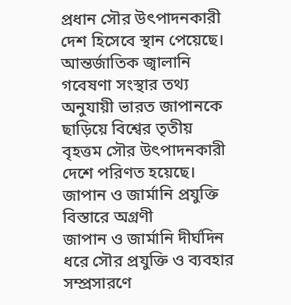প্রধান সৌর উৎপাদনকারী দেশ হিসেবে স্থান পেয়েছে। আন্তর্জাতিক জ্বালানি গবেষণা সংস্থার তথ্য অনুযায়ী ভারত জাপানকে ছাড়িয়ে বিশ্বের তৃতীয় বৃহত্তম সৌর উৎপাদনকারী দেশে পরিণত হয়েছে।
জাপান ও জার্মানি প্রযুক্তি বিস্তারে অগ্রণী
জাপান ও জার্মানি দীর্ঘদিন ধরে সৌর প্রযুক্তি ও ব্যবহার সম্প্রসারণে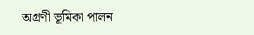অগ্রণী ভূমিকা পালন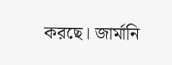করছে। জার্মানি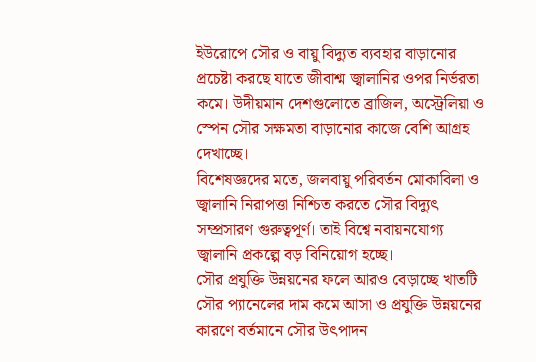ইউরোপে সৌর ও বায়ু বিদ্যুত ব্যবহার বাড়ানোর প্রচেষ্টা করছে যাতে জীবাশ্ম জ্বালানির ওপর নির্ভরতা কমে। উদীয়মান দেশগুলোতে ব্রাজিল, অস্ট্রেলিয়া ও স্পেন সৌর সক্ষমতা বাড়ানোর কাজে বেশি আগ্রহ দেখাচ্ছে।
বিশেষজ্ঞদের মতে, জলবায়ু পরিবর্তন মোকাবিলা ও জ্বালানি নিরাপত্তা নিশ্চিত করতে সৌর বিদ্যুৎ সম্প্রসারণ গুরুত্বপূর্ণ। তাই বিশ্বে নবায়নযোগ্য জ্বালানি প্রকল্পে বড় বিনিয়োগ হচ্ছে।
সৌর প্রযুক্তি উন্নয়নের ফলে আরও বেড়াচ্ছে খাতটি
সৌর প্যানেলের দাম কমে আসা ও প্রযুক্তি উন্নয়নের কারণে বর্তমানে সৌর উৎপাদন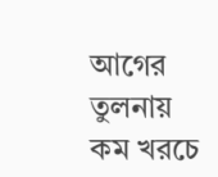আগের তুলনায় কম খরচে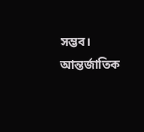সম্ভব। আন্তর্জাতিক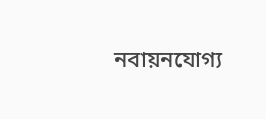নবায়নযোগ্য